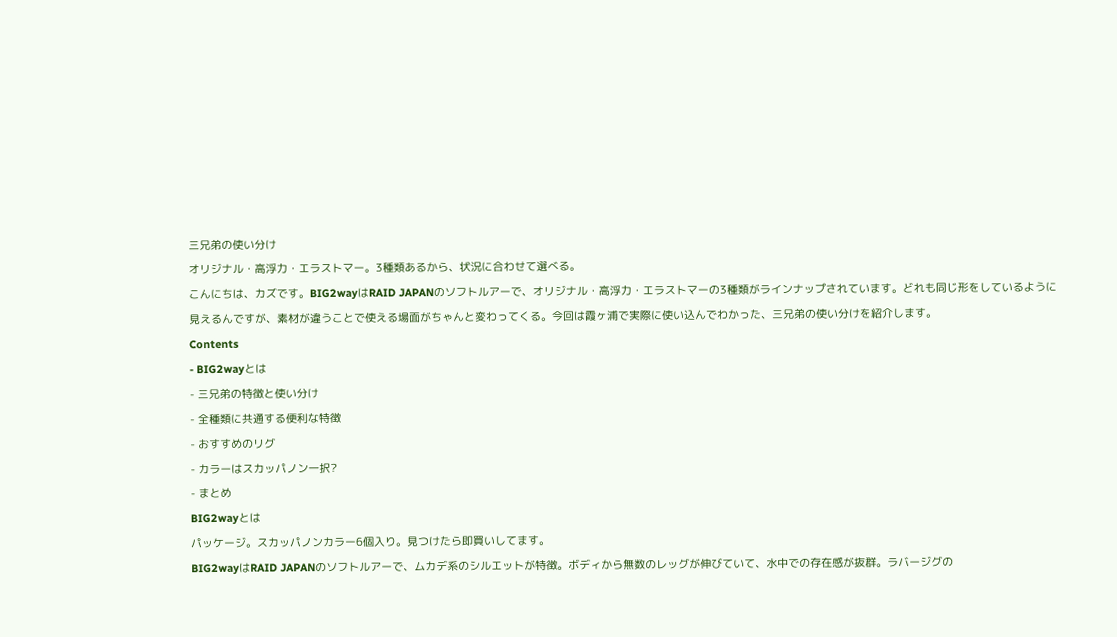三兄弟の使い分け
オリジナル・高浮力・エラストマー。3種類あるから、状況に合わせて選べる。
こんにちは、カズです。BIG2wayはRAID JAPANのソフトルアーで、オリジナル・高浮力・エラストマーの3種類がラインナップされています。どれも同じ形をしているように見えるんですが、素材が違うことで使える場面がちゃんと変わってくる。今回は霞ヶ浦で実際に使い込んでわかった、三兄弟の使い分けを紹介します。
Contents
- BIG2wayとは
- 三兄弟の特徴と使い分け
- 全種類に共通する便利な特徴
- おすすめのリグ
- カラーはスカッパノン一択?
- まとめ
BIG2wayとは
パッケージ。スカッパノンカラー6個入り。見つけたら即買いしてます。
BIG2wayはRAID JAPANのソフトルアーで、ムカデ系のシルエットが特徴。ボディから無数のレッグが伸びていて、水中での存在感が抜群。ラバージグの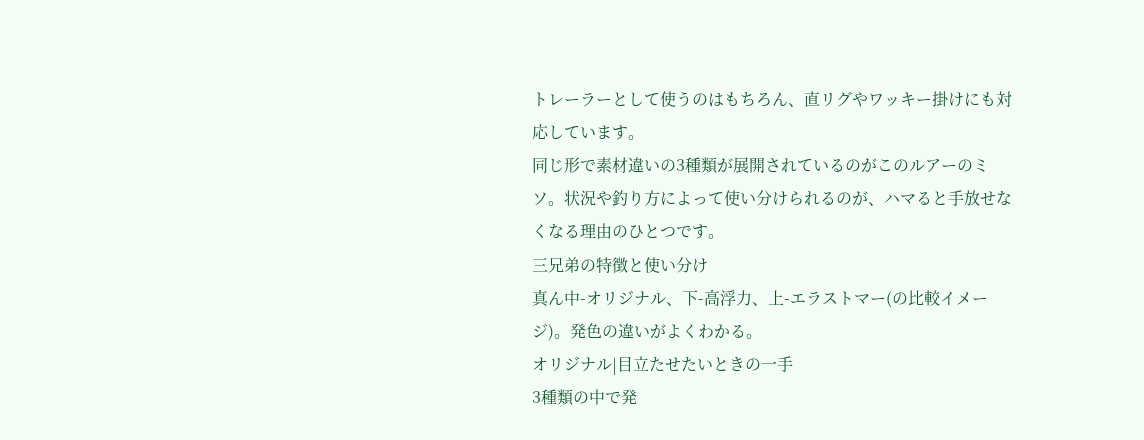トレーラーとして使うのはもちろん、直リグやワッキー掛けにも対応しています。
同じ形で素材違いの3種類が展開されているのがこのルアーのミソ。状況や釣り方によって使い分けられるのが、ハマると手放せなくなる理由のひとつです。
三兄弟の特徴と使い分け
真ん中-オリジナル、下-高浮力、上-エラストマー(の比較イメージ)。発色の違いがよくわかる。
オリジナル|目立たせたいときの一手
3種類の中で発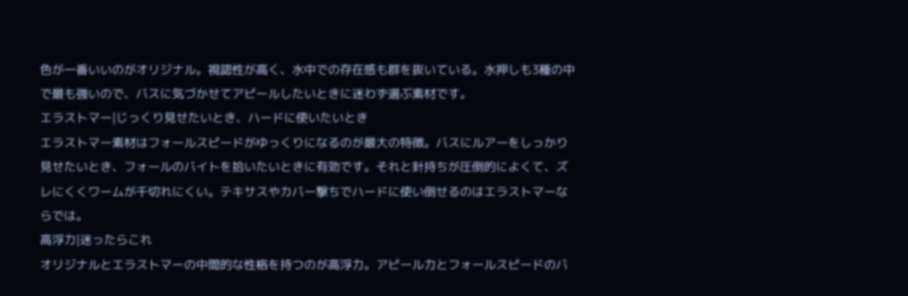色が一番いいのがオリジナル。視認性が高く、水中での存在感も群を抜いている。水押しも3種の中で最も強いので、バスに気づかせてアピールしたいときに迷わず選ぶ素材です。
エラストマー|じっくり見せたいとき、ハードに使いたいとき
エラストマー素材はフォールスピードがゆっくりになるのが最大の特徴。バスにルアーをしっかり見せたいとき、フォールのバイトを拾いたいときに有効です。それと針持ちが圧倒的によくて、ズレにくくワームが千切れにくい。テキサスやカバー撃ちでハードに使い倒せるのはエラストマーならでは。
高浮力|迷ったらこれ
オリジナルとエラストマーの中間的な性格を持つのが高浮力。アピール力とフォールスピードのバ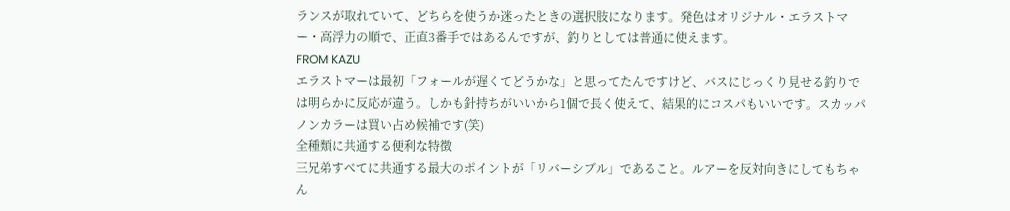ランスが取れていて、どちらを使うか迷ったときの選択肢になります。発色はオリジナル・エラストマー・高浮力の順で、正直3番手ではあるんですが、釣りとしては普通に使えます。
FROM KAZU
エラストマーは最初「フォールが遅くてどうかな」と思ってたんですけど、バスにじっくり見せる釣りでは明らかに反応が違う。しかも針持ちがいいから1個で長く使えて、結果的にコスパもいいです。スカッパノンカラーは買い占め候補です(笑)
全種類に共通する便利な特徴
三兄弟すべてに共通する最大のポイントが「リバーシブル」であること。ルアーを反対向きにしてもちゃん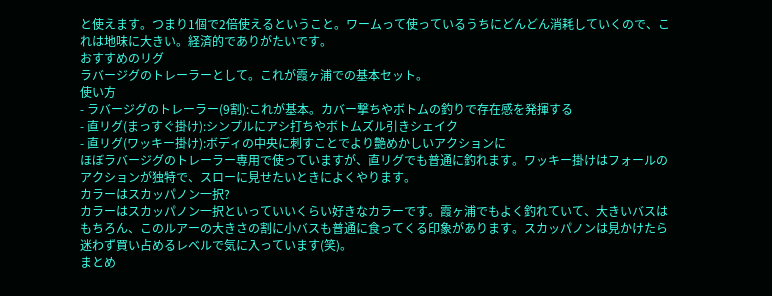と使えます。つまり1個で2倍使えるということ。ワームって使っているうちにどんどん消耗していくので、これは地味に大きい。経済的でありがたいです。
おすすめのリグ
ラバージグのトレーラーとして。これが霞ヶ浦での基本セット。
使い方
- ラバージグのトレーラー(9割):これが基本。カバー撃ちやボトムの釣りで存在感を発揮する
- 直リグ(まっすぐ掛け):シンプルにアシ打ちやボトムズル引きシェイク
- 直リグ(ワッキー掛け):ボディの中央に刺すことでより艶めかしいアクションに
ほぼラバージグのトレーラー専用で使っていますが、直リグでも普通に釣れます。ワッキー掛けはフォールのアクションが独特で、スローに見せたいときによくやります。
カラーはスカッパノン一択?
カラーはスカッパノン一択といっていいくらい好きなカラーです。霞ヶ浦でもよく釣れていて、大きいバスはもちろん、このルアーの大きさの割に小バスも普通に食ってくる印象があります。スカッパノンは見かけたら迷わず買い占めるレベルで気に入っています(笑)。
まとめ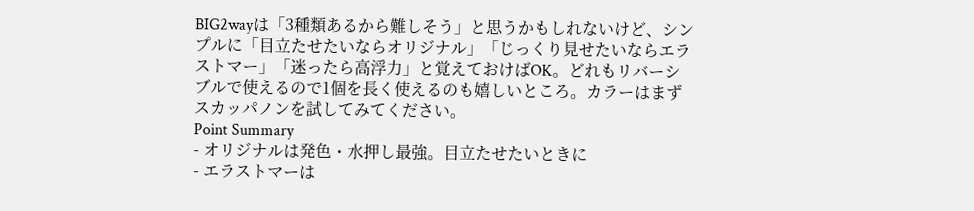BIG2wayは「3種類あるから難しそう」と思うかもしれないけど、シンプルに「目立たせたいならオリジナル」「じっくり見せたいならエラストマー」「迷ったら高浮力」と覚えておけばOK。どれもリバーシブルで使えるので1個を長く使えるのも嬉しいところ。カラーはまずスカッパノンを試してみてください。
Point Summary
- オリジナルは発色・水押し最強。目立たせたいときに
- エラストマーは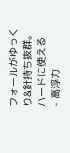フォールがゆっくり&針持ち抜群。ハードに使える
- 高浮力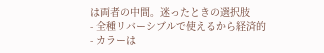は両者の中間。迷ったときの選択肢
- 全種リバーシブルで使えるから経済的
- カラーは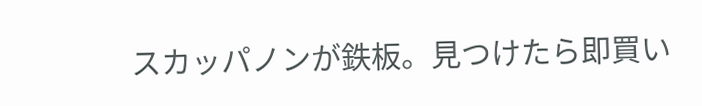スカッパノンが鉄板。見つけたら即買い